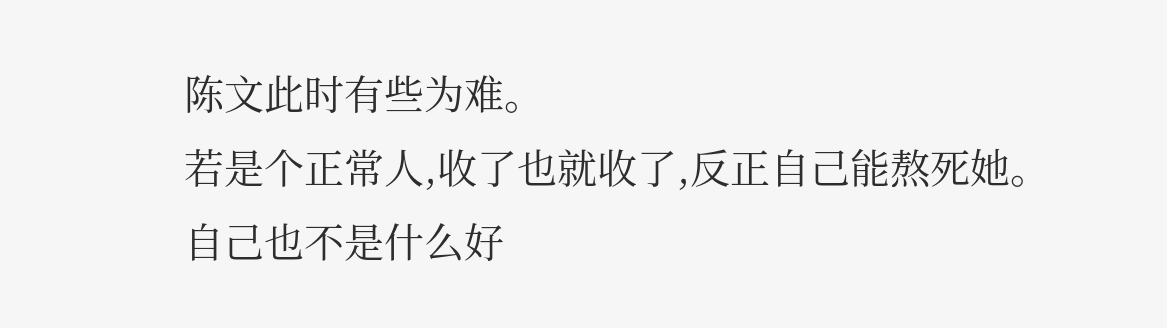陈文此时有些为难。
若是个正常人,收了也就收了,反正自己能熬死她。
自己也不是什么好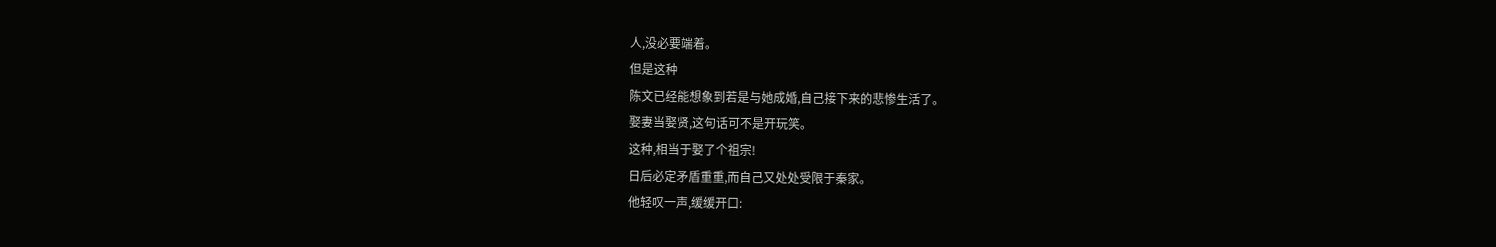人,没必要端着。
但是这种
陈文已经能想象到若是与她成婚,自己接下来的悲惨生活了。
娶妻当娶贤,这句话可不是开玩笑。
这种,相当于娶了个祖宗!
日后必定矛盾重重,而自己又处处受限于秦家。
他轻叹一声,缓缓开口: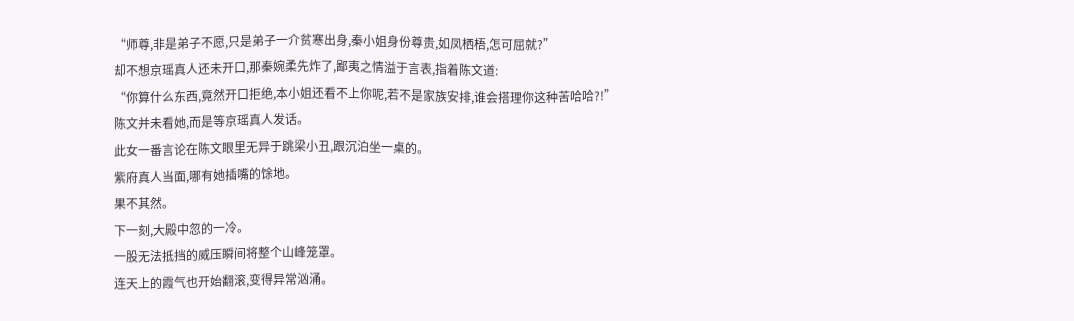“师尊,非是弟子不愿,只是弟子一介贫寒出身,秦小姐身份尊贵,如凤栖梧,怎可屈就?”
却不想京瑶真人还未开口,那秦婉柔先炸了,鄙夷之情溢于言表,指着陈文道:
“你算什么东西,竟然开口拒绝,本小姐还看不上你呢,若不是家族安排,谁会搭理你这种苦哈哈?!”
陈文并未看她,而是等京瑶真人发话。
此女一番言论在陈文眼里无异于跳梁小丑,跟沉泊坐一桌的。
紫府真人当面,哪有她插嘴的馀地。
果不其然。
下一刻,大殿中忽的一冷。
一股无法抵挡的威压瞬间将整个山峰笼罩。
连天上的霞气也开始翻滚,变得异常汹涌。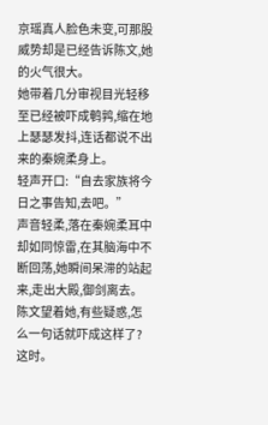京瑶真人脸色未变,可那股威势却是已经告诉陈文,她的火气很大。
她带着几分审视目光轻移至已经被吓成鹌鹑,缩在地上瑟瑟发抖,连话都说不出来的秦婉柔身上。
轻声开口:“自去家族将今日之事告知,去吧。”
声音轻柔,落在秦婉柔耳中却如同惊雷,在其脑海中不断回荡,她瞬间呆滞的站起来,走出大殿,御剑离去。
陈文望着她,有些疑惑,怎么一句话就吓成这样了?
这时。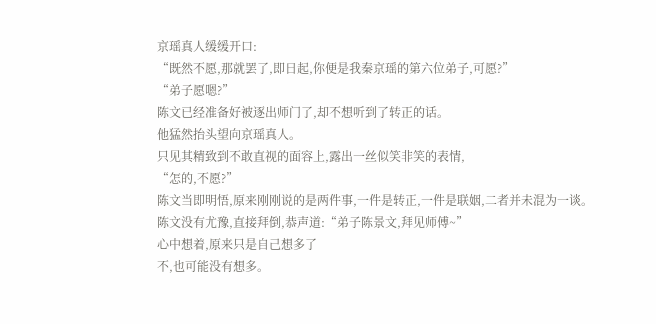京瑶真人缓缓开口:
“既然不愿,那就罢了,即日起,你便是我秦京瑶的第六位弟子,可愿?”
“弟子愿嗯?”
陈文已经准备好被逐出师门了,却不想听到了转正的话。
他猛然抬头望向京瑶真人。
只见其精致到不敢直视的面容上,露出一丝似笑非笑的表情,
“怎的,不愿?”
陈文当即明悟,原来刚刚说的是两件事,一件是转正,一件是联姻,二者并未混为一谈。
陈文没有尤豫,直接拜倒,恭声道:“弟子陈景文,拜见师傅~”
心中想着,原来只是自己想多了
不,也可能没有想多。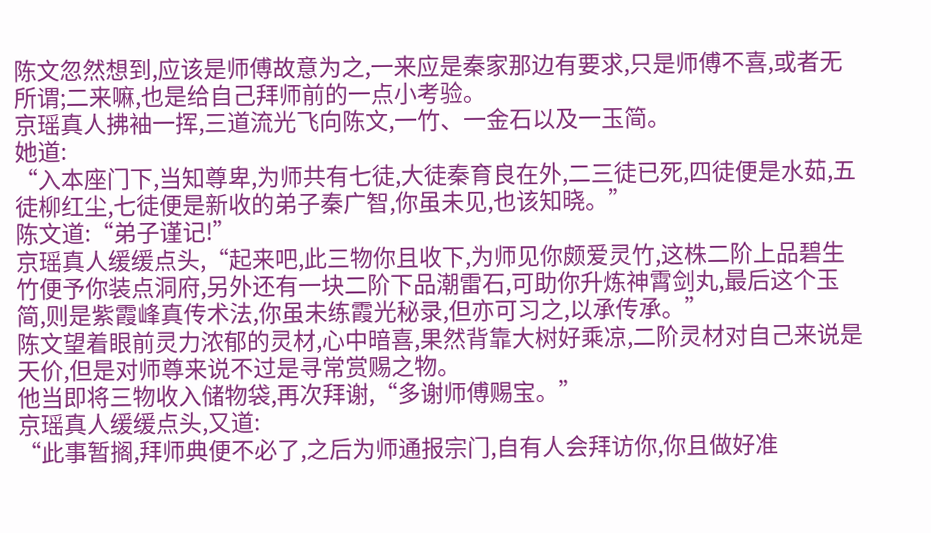陈文忽然想到,应该是师傅故意为之,一来应是秦家那边有要求,只是师傅不喜,或者无所谓;二来嘛,也是给自己拜师前的一点小考验。
京瑶真人拂袖一挥,三道流光飞向陈文,一竹、一金石以及一玉简。
她道:
“入本座门下,当知尊卑,为师共有七徒,大徒秦育良在外,二三徒已死,四徒便是水茹,五徒柳红尘,七徒便是新收的弟子秦广智,你虽未见,也该知晓。”
陈文道:“弟子谨记!”
京瑶真人缓缓点头,“起来吧,此三物你且收下,为师见你颇爱灵竹,这株二阶上品碧生竹便予你装点洞府,另外还有一块二阶下品潮雷石,可助你升炼神霄剑丸,最后这个玉简,则是紫霞峰真传术法,你虽未练霞光秘录,但亦可习之,以承传承。”
陈文望着眼前灵力浓郁的灵材,心中暗喜,果然背靠大树好乘凉,二阶灵材对自己来说是天价,但是对师尊来说不过是寻常赏赐之物。
他当即将三物收入储物袋,再次拜谢,“多谢师傅赐宝。”
京瑶真人缓缓点头,又道:
“此事暂搁,拜师典便不必了,之后为师通报宗门,自有人会拜访你,你且做好准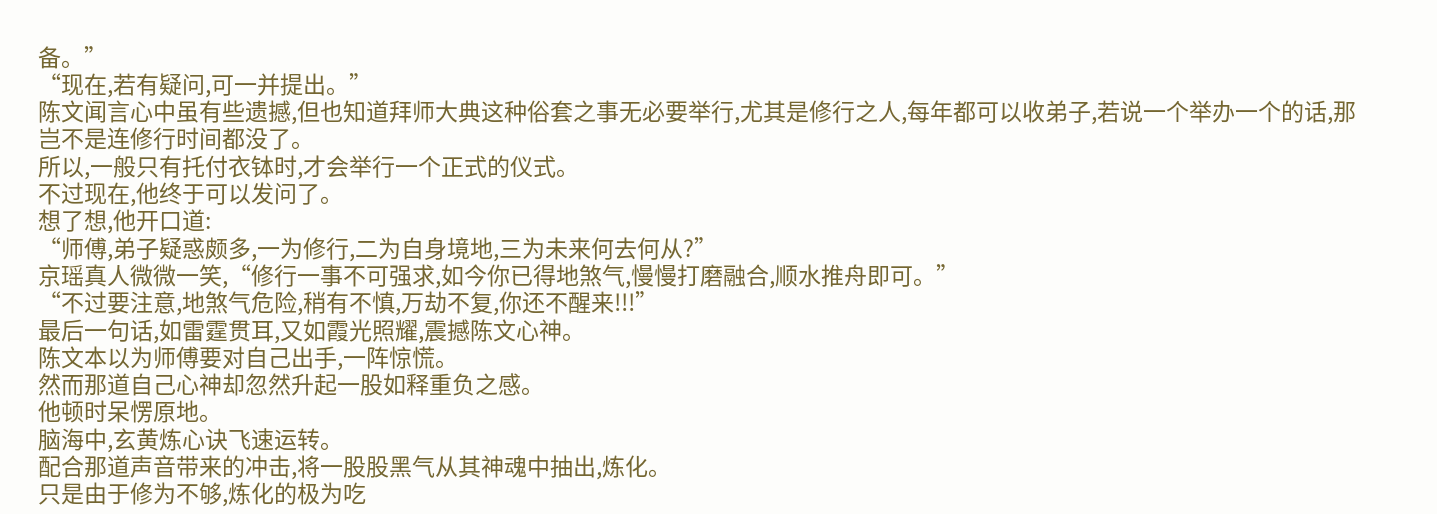备。”
“现在,若有疑问,可一并提出。”
陈文闻言心中虽有些遗撼,但也知道拜师大典这种俗套之事无必要举行,尤其是修行之人,每年都可以收弟子,若说一个举办一个的话,那岂不是连修行时间都没了。
所以,一般只有托付衣钵时,才会举行一个正式的仪式。
不过现在,他终于可以发问了。
想了想,他开口道:
“师傅,弟子疑惑颇多,一为修行,二为自身境地,三为未来何去何从?”
京瑶真人微微一笑,“修行一事不可强求,如今你已得地煞气,慢慢打磨融合,顺水推舟即可。”
“不过要注意,地煞气危险,稍有不慎,万劫不复,你还不醒来!!!”
最后一句话,如雷霆贯耳,又如霞光照耀,震撼陈文心神。
陈文本以为师傅要对自己出手,一阵惊慌。
然而那道自己心神却忽然升起一股如释重负之感。
他顿时呆愣原地。
脑海中,玄黄炼心诀飞速运转。
配合那道声音带来的冲击,将一股股黑气从其神魂中抽出,炼化。
只是由于修为不够,炼化的极为吃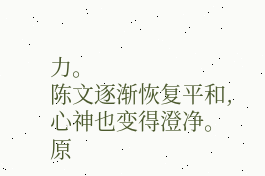力。
陈文逐渐恢复平和,心神也变得澄净。
原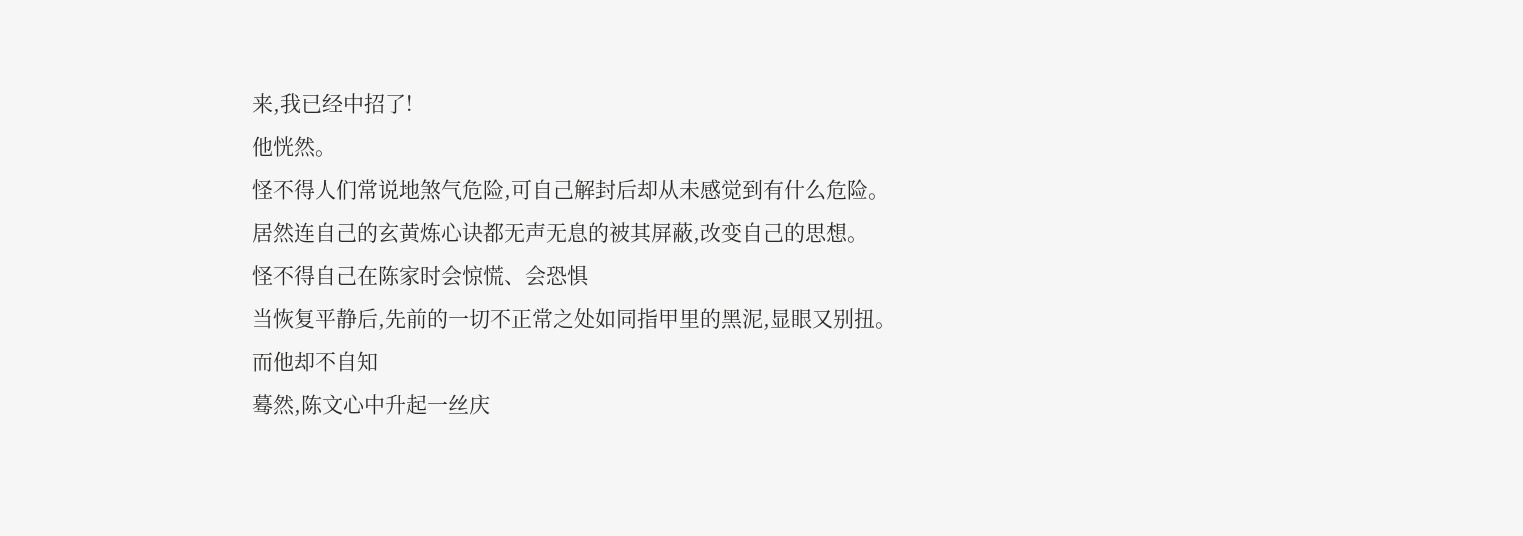来,我已经中招了!
他恍然。
怪不得人们常说地煞气危险,可自己解封后却从未感觉到有什么危险。
居然连自己的玄黄炼心诀都无声无息的被其屏蔽,改变自己的思想。
怪不得自己在陈家时会惊慌、会恐惧
当恢复平静后,先前的一切不正常之处如同指甲里的黑泥,显眼又别扭。
而他却不自知
蓦然,陈文心中升起一丝庆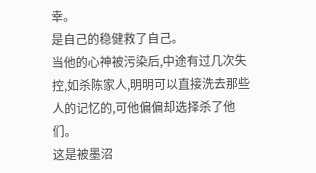幸。
是自己的稳健救了自己。
当他的心神被污染后,中途有过几次失控,如杀陈家人,明明可以直接洗去那些人的记忆的,可他偏偏却选择杀了他们。
这是被墨沼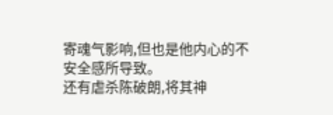寄魂气影响,但也是他内心的不安全感所导致。
还有虐杀陈破朗,将其神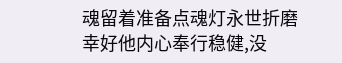魂留着准备点魂灯永世折磨
幸好他内心奉行稳健,没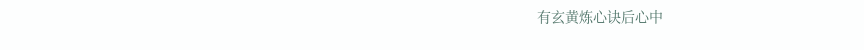有玄黄炼心诀后心中